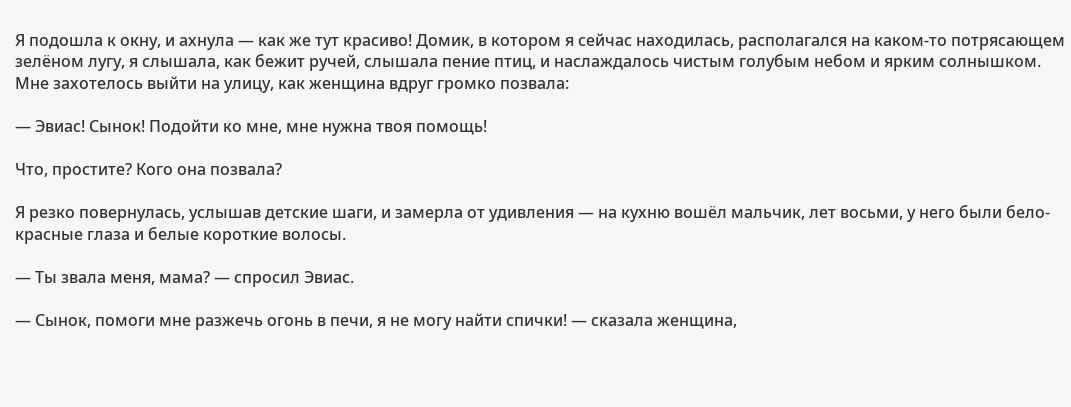Я подошла к окну, и ахнула — как же тут красиво! Домик, в котором я сейчас находилась, располагался на каком-то потрясающем зелёном лугу, я слышала, как бежит ручей, слышала пение птиц, и наслаждалось чистым голубым небом и ярким солнышком. Мне захотелось выйти на улицу, как женщина вдруг громко позвала:

— Эвиас! Сынок! Подойти ко мне, мне нужна твоя помощь!

Что, простите? Кого она позвала?

Я резко повернулась, услышав детские шаги, и замерла от удивления — на кухню вошёл мальчик, лет восьми, у него были бело-красные глаза и белые короткие волосы.

— Ты звала меня, мама? — спросил Эвиас.

— Сынок, помоги мне разжечь огонь в печи, я не могу найти спички! — сказала женщина,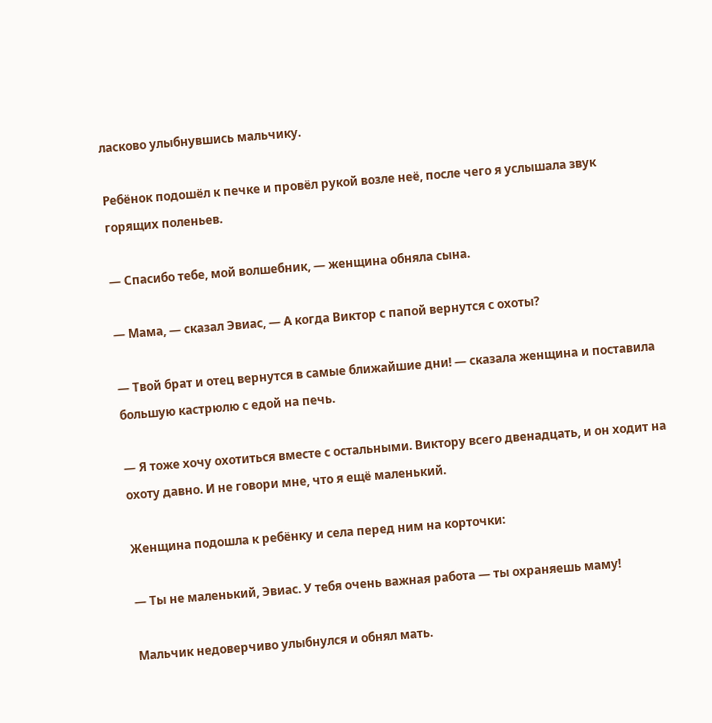ласково улыбнувшись мальчику.

Ребёнок подошёл к печке и провёл рукой возле неё, после чего я услышала звук горящих поленьев.

— Спасибо тебе, мой волшебник, — женщина обняла сына.

— Мама, — сказал Эвиас, — А когда Виктор с папой вернутся с охоты?

— Твой брат и отец вернутся в самые ближайшие дни! — сказала женщина и поставила большую кастрюлю с едой на печь.

— Я тоже хочу охотиться вместе с остальными. Виктору всего двенадцать, и он ходит на охоту давно. И не говори мне, что я ещё маленький.

Женщина подошла к ребёнку и села перед ним на корточки:

— Ты не маленький, Эвиас. У тебя очень важная работа — ты охраняешь маму!

Мальчик недоверчиво улыбнулся и обнял мать.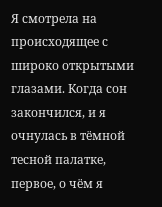Я смотрела на происходящее с широко открытыми глазами. Когда сон закончился, и я очнулась в тёмной тесной палатке, первое, о чём я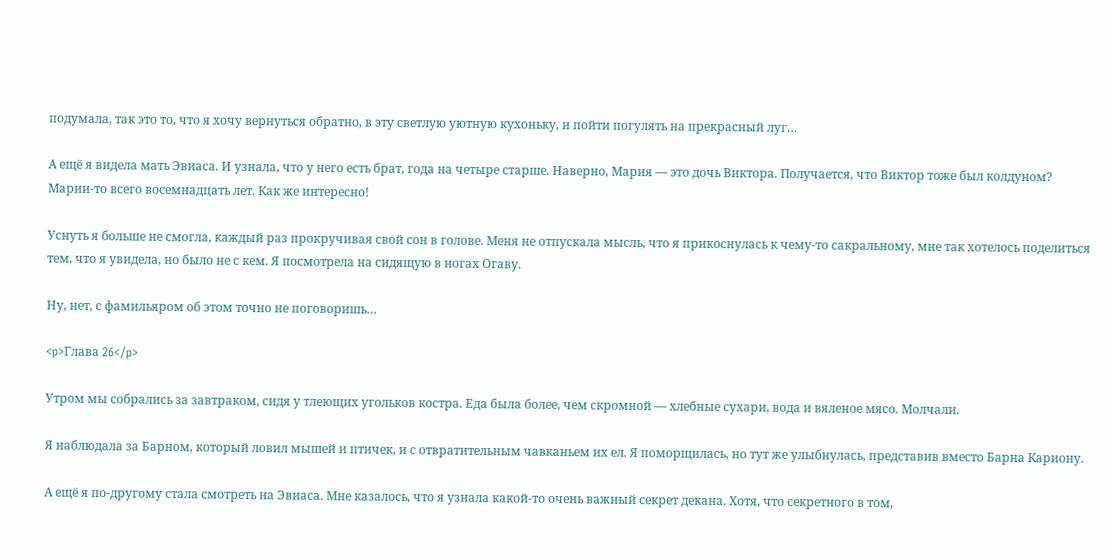подумала, так это то, что я хочу вернуться обратно, в эту светлую уютную кухоньку, и пойти погулять на прекрасный луг…

А ещё я видела мать Эвиаса. И узнала, что у него есть брат, года на четыре старше. Наверно, Мария — это дочь Виктора. Получается, что Виктор тоже был колдуном? Марии-то всего восемнадцать лет. Как же интересно!

Уснуть я больше не смогла, каждый раз прокручивая свой сон в голове. Меня не отпускала мысль, что я прикоснулась к чему-то сакральному, мне так хотелось поделиться тем, что я увидела, но было не с кем. Я посмотрела на сидящую в ногах Огаву.

Ну, нет, с фамильяром об этом точно не поговоришь…

<p>Глава 26</p>

Утром мы собрались за завтраком, сидя у тлеющих угольков костра. Еда была более, чем скромной — хлебные сухари, вода и вяленое мясо. Молчали.

Я наблюдала за Барном, который ловил мышей и птичек, и с отвратительным чавканьем их ел. Я поморщилась, но тут же улыбнулась, представив вместо Барна Кариону.

А ещё я по-другому стала смотреть на Эвиаса. Мне казалось, что я узнала какой-то очень важный секрет декана. Хотя, что секретного в том,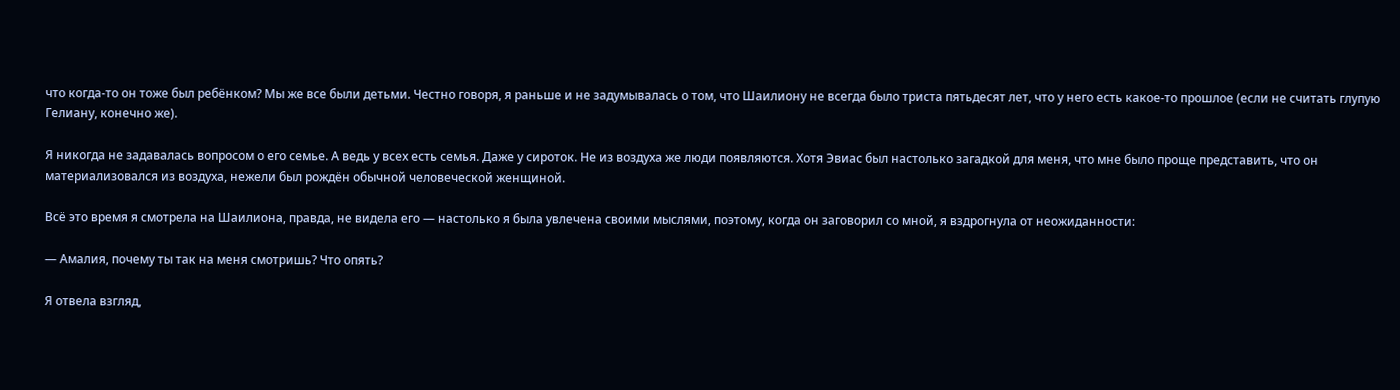что когда-то он тоже был ребёнком? Мы же все были детьми. Честно говоря, я раньше и не задумывалась о том, что Шаилиону не всегда было триста пятьдесят лет, что у него есть какое-то прошлое (если не считать глупую Гелиану, конечно же).

Я никогда не задавалась вопросом о его семье. А ведь у всех есть семья. Даже у сироток. Не из воздуха же люди появляются. Хотя Эвиас был настолько загадкой для меня, что мне было проще представить, что он материализовался из воздуха, нежели был рождён обычной человеческой женщиной.

Всё это время я смотрела на Шаилиона, правда, не видела его — настолько я была увлечена своими мыслями, поэтому, когда он заговорил со мной, я вздрогнула от неожиданности:

— Амалия, почему ты так на меня смотришь? Что опять?

Я отвела взгляд,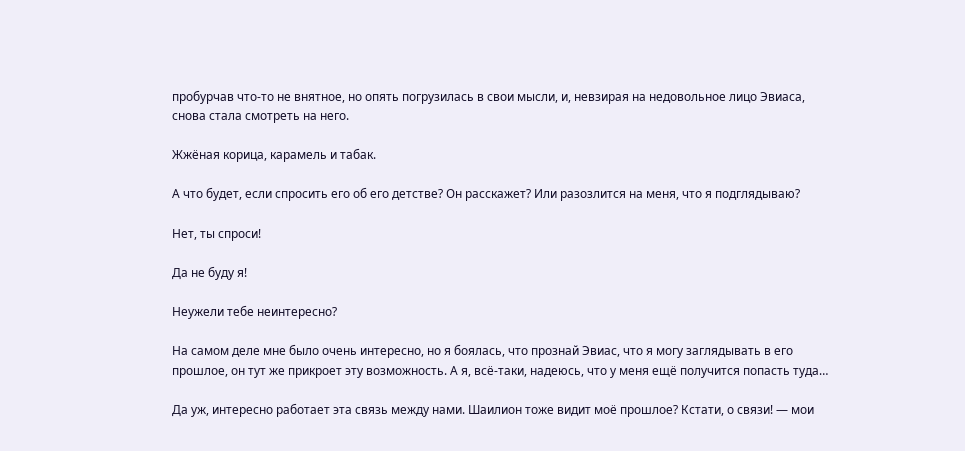пробурчав что-то не внятное, но опять погрузилась в свои мысли, и, невзирая на недовольное лицо Эвиаса, снова стала смотреть на него.

Жжёная корица, карамель и табак.

А что будет, если спросить его об его детстве? Он расскажет? Или разозлится на меня, что я подглядываю?

Нет, ты спроси!

Да не буду я!

Неужели тебе неинтересно?

На самом деле мне было очень интересно, но я боялась, что прознай Эвиас, что я могу заглядывать в его прошлое, он тут же прикроет эту возможность. А я, всё-таки, надеюсь, что у меня ещё получится попасть туда…

Да уж, интересно работает эта связь между нами. Шаилион тоже видит моё прошлое? Кстати, о связи! — мои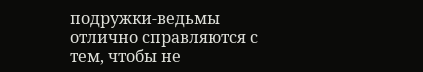подружки-ведьмы отлично справляются с тем, чтобы не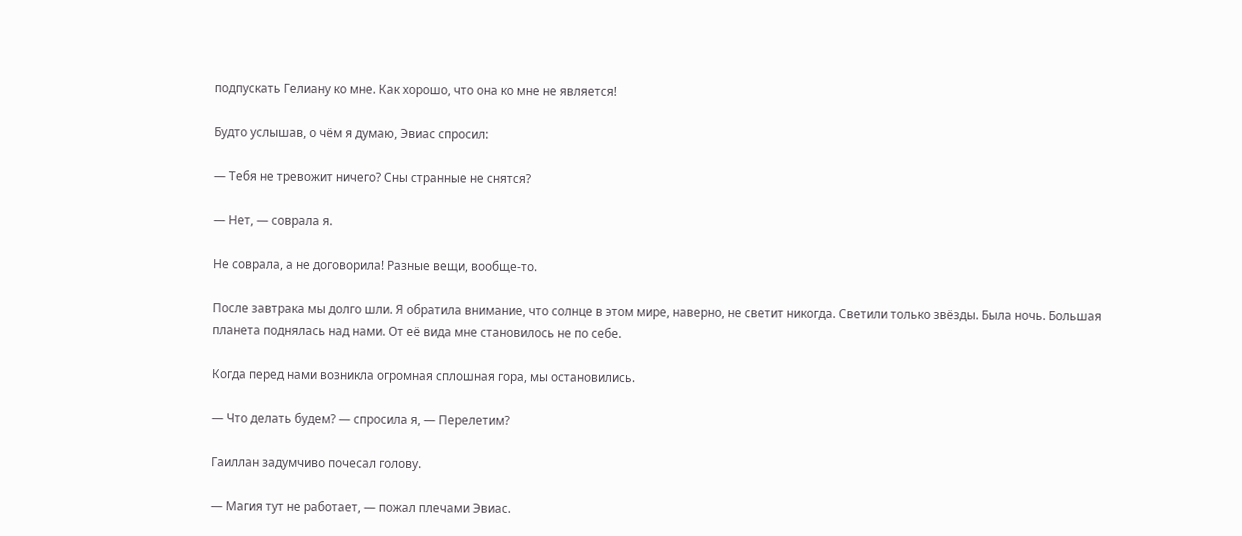подпускать Гелиану ко мне. Как хорошо, что она ко мне не является!

Будто услышав, о чём я думаю, Эвиас спросил:

— Тебя не тревожит ничего? Сны странные не снятся?

— Нет, — соврала я.

Не соврала, а не договорила! Разные вещи, вообще-то.

После завтрака мы долго шли. Я обратила внимание, что солнце в этом мире, наверно, не светит никогда. Светили только звёзды. Была ночь. Большая планета поднялась над нами. От её вида мне становилось не по себе.

Когда перед нами возникла огромная сплошная гора, мы остановились.

— Что делать будем? — спросила я, — Перелетим?

Гаиллан задумчиво почесал голову.

— Магия тут не работает, — пожал плечами Эвиас.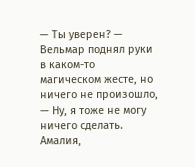— Ты уверен? — Вельмар поднял руки в каком-то магическом жесте, но ничего не произошло, — Ну, я тоже не могу ничего сделать. Амалия,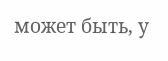может быть, у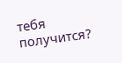тебя получится?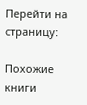Перейти на страницу:

Похожие книги